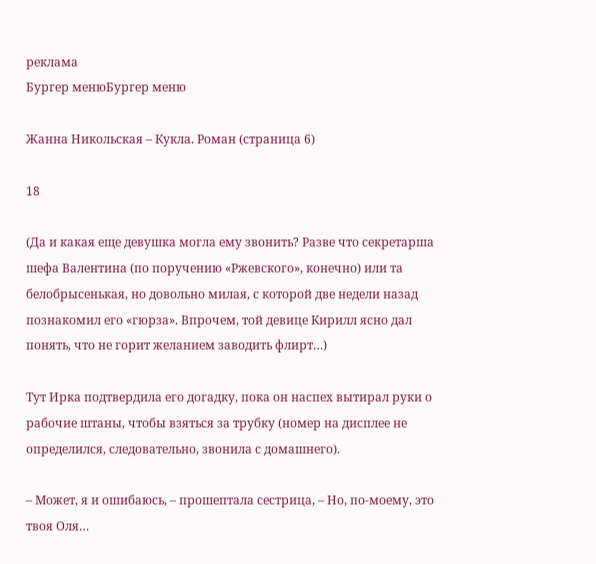реклама
Бургер менюБургер меню

Жанна Никольская – Кукла. Роман (страница 6)

18

(Да и какая еще девушка могла ему звонить? Разве что секретарша шефа Валентина (по поручению «Ржевского», конечно) или та белобрысенькая, но довольно милая, с которой две недели назад познакомил его «гюрза». Впрочем, той девице Кирилл ясно дал понять, что не горит желанием заводить флирт…)

Тут Ирка подтвердила его догадку, пока он наспех вытирал руки о рабочие штаны, чтобы взяться за трубку (номер на дисплее не определился, следовательно, звонила с домашнего).

– Может, я и ошибаюсь, – прошептала сестрица, – Но, по-моему, это твоя Оля…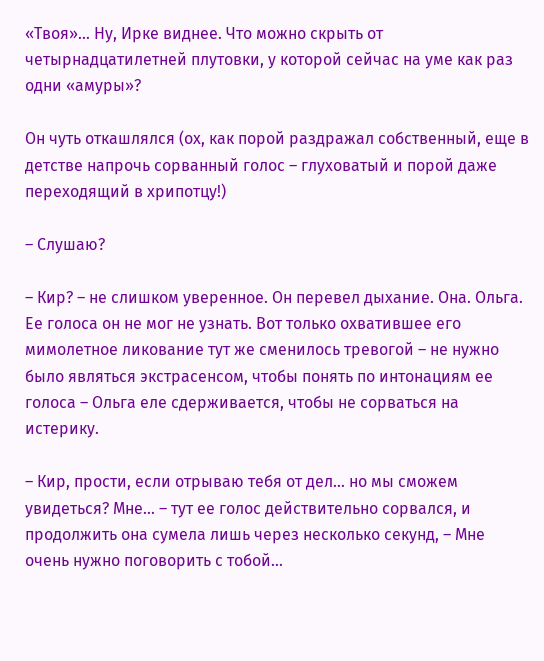«Твоя»… Ну, Ирке виднее. Что можно скрыть от четырнадцатилетней плутовки, у которой сейчас на уме как раз одни «амуры»?

Он чуть откашлялся (ох, как порой раздражал собственный, еще в детстве напрочь сорванный голос – глуховатый и порой даже переходящий в хрипотцу!)

– Слушаю?

– Кир? – не слишком уверенное. Он перевел дыхание. Она. Ольга. Ее голоса он не мог не узнать. Вот только охватившее его мимолетное ликование тут же сменилось тревогой – не нужно было являться экстрасенсом, чтобы понять по интонациям ее голоса – Ольга еле сдерживается, чтобы не сорваться на истерику.

– Кир, прости, если отрываю тебя от дел… но мы сможем увидеться? Мне… – тут ее голос действительно сорвался, и продолжить она сумела лишь через несколько секунд, – Мне очень нужно поговорить с тобой…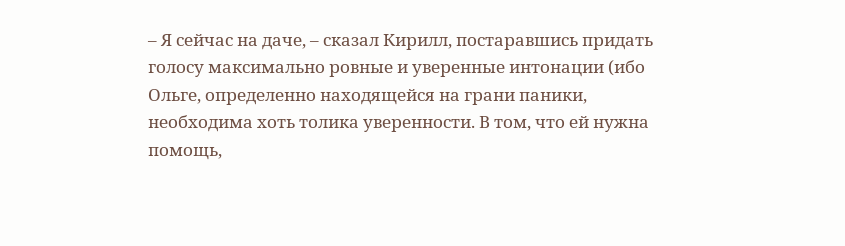– Я сейчас на даче, – сказал Кирилл, постаравшись придать голосу максимально ровные и уверенные интонации (ибо Ольге, определенно находящейся на грани паники, необходима хоть толика уверенности. В том, что ей нужна помощь,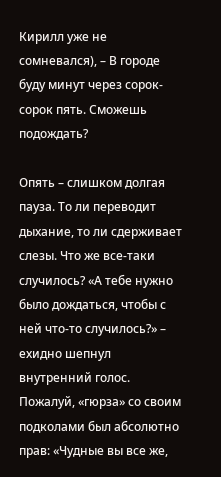Кирилл уже не сомневался), – В городе буду минут через сорок-сорок пять. Сможешь подождать?

Опять – слишком долгая пауза. То ли переводит дыхание, то ли сдерживает слезы. Что же все-таки случилось? «А тебе нужно было дождаться, чтобы с ней что-то случилось?» – ехидно шепнул внутренний голос. Пожалуй, «гюрза» со своим подколами был абсолютно прав: «Чудные вы все же,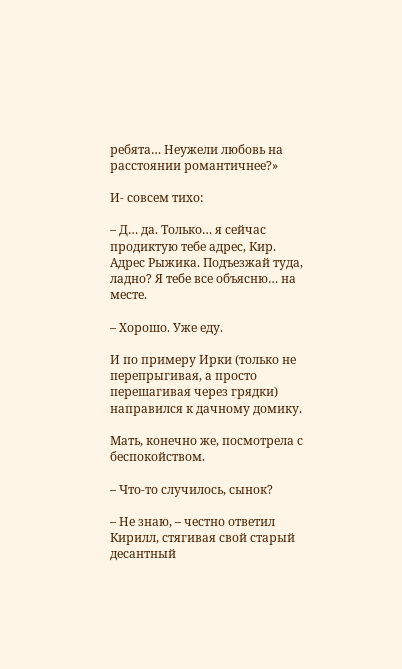ребята… Неужели любовь на расстоянии романтичнее?»

И- совсем тихо:

– Д… да. Только… я сейчас продиктую тебе адрес, Кир. Адрес Рыжика. Подъезжай туда, ладно? Я тебе все объясню… на месте.

– Хорошо. Уже еду.

И по примеру Ирки (только не перепрыгивая, а просто перешагивая через грядки) направился к дачному домику.

Мать, конечно же, посмотрела с беспокойством.

– Что-то случилось, сынок?

– Не знаю, – честно ответил Кирилл, стягивая свой старый десантный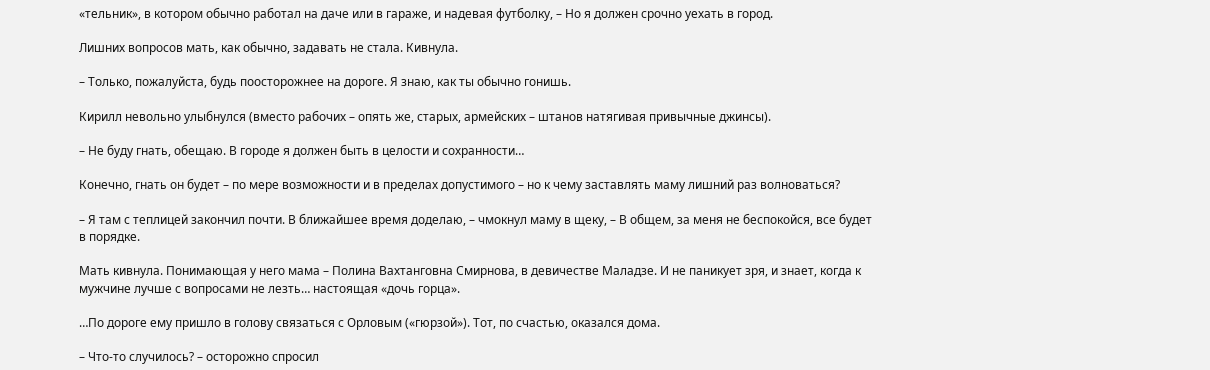«тельник», в котором обычно работал на даче или в гараже, и надевая футболку, – Но я должен срочно уехать в город.

Лишних вопросов мать, как обычно, задавать не стала. Кивнула.

– Только, пожалуйста, будь поосторожнее на дороге. Я знаю, как ты обычно гонишь.

Кирилл невольно улыбнулся (вместо рабочих – опять же, старых, армейских – штанов натягивая привычные джинсы).

– Не буду гнать, обещаю. В городе я должен быть в целости и сохранности…

Конечно, гнать он будет – по мере возможности и в пределах допустимого – но к чему заставлять маму лишний раз волноваться?

– Я там с теплицей закончил почти. В ближайшее время доделаю, – чмокнул маму в щеку, – В общем, за меня не беспокойся, все будет в порядке.

Мать кивнула. Понимающая у него мама – Полина Вахтанговна Смирнова, в девичестве Маладзе. И не паникует зря, и знает, когда к мужчине лучше с вопросами не лезть… настоящая «дочь горца».

…По дороге ему пришло в голову связаться с Орловым («гюрзой»). Тот, по счастью, оказался дома.

– Что-то случилось? – осторожно спросил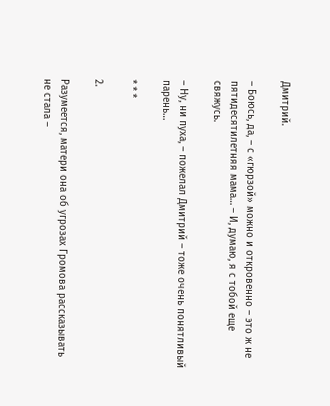Дмитрий.

– Боюсь, да, – с «гюрзой» можно и откровенно – это ж не пятидесятилетняя мама… – И, думаю, я с тобой еще свяжусь.

– Ну, ни пуха, – пожелал Дмитрий – тоже очень понятливый парень…

* * *

2.

Разумеется, матери она об угрозах Громова рассказывать не стала –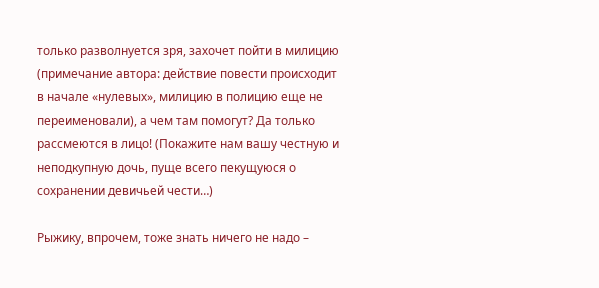только разволнуется зря, захочет пойти в милицию (примечание автора: действие повести происходит в начале «нулевых», милицию в полицию еще не переименовали), а чем там помогут? Да только рассмеются в лицо! (Покажите нам вашу честную и неподкупную дочь, пуще всего пекущуюся о сохранении девичьей чести…)

Рыжику, впрочем, тоже знать ничего не надо –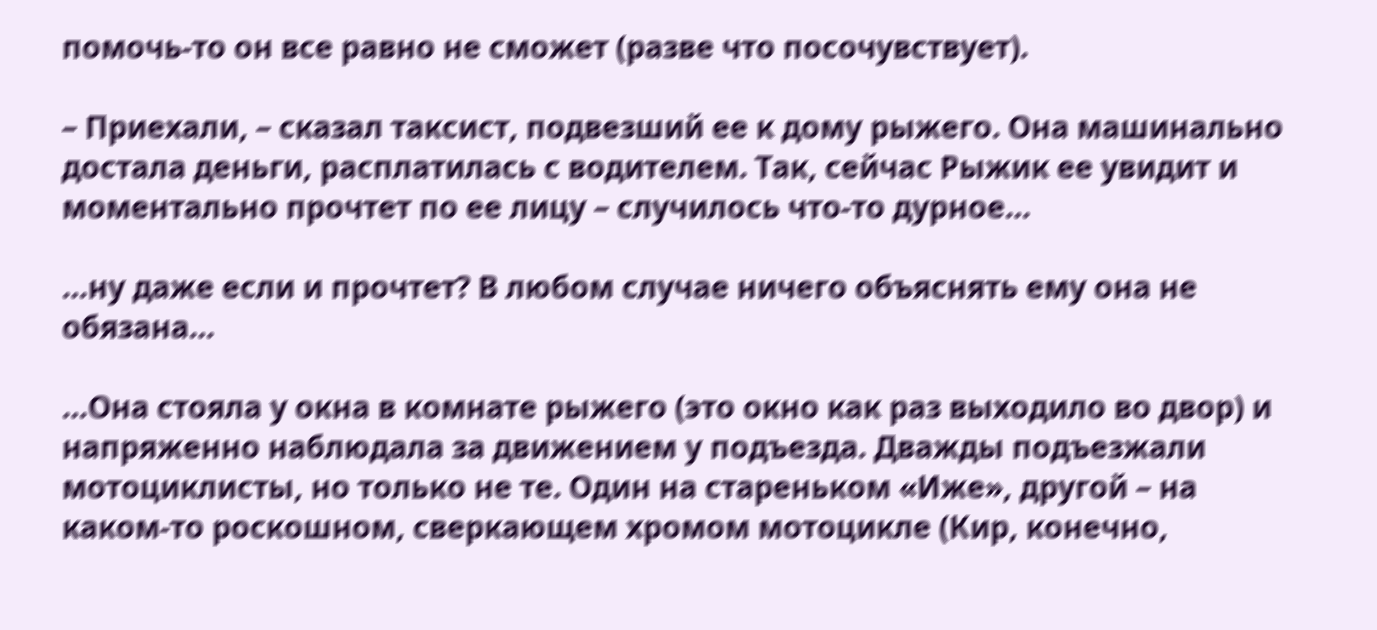помочь-то он все равно не сможет (разве что посочувствует).

– Приехали, – сказал таксист, подвезший ее к дому рыжего. Она машинально достала деньги, расплатилась с водителем. Так, сейчас Рыжик ее увидит и моментально прочтет по ее лицу – случилось что-то дурное…

…ну даже если и прочтет? В любом случае ничего объяснять ему она не обязана…

…Она стояла у окна в комнате рыжего (это окно как раз выходило во двор) и напряженно наблюдала за движением у подъезда. Дважды подъезжали мотоциклисты, но только не те. Один на стареньком «Иже», другой – на каком-то роскошном, сверкающем хромом мотоцикле (Кир, конечно,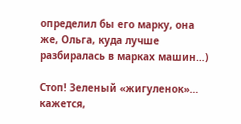определил бы его марку, она же, Ольга, куда лучше разбиралась в марках машин…)

Стоп! Зеленый «жигуленок»… кажется,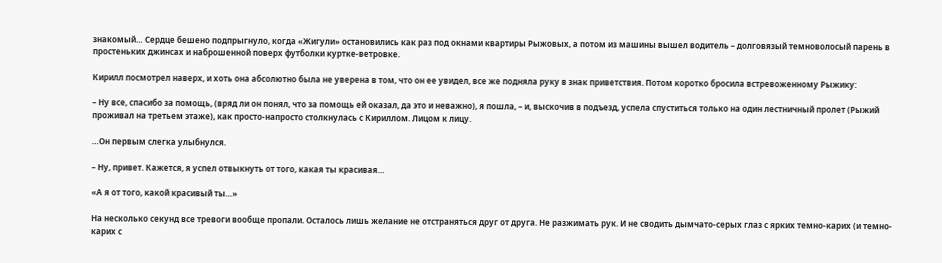знакомый… Сердце бешено подпрыгнуло, когда «Жигули» остановились как раз под окнами квартиры Рыжовых, а потом из машины вышел водитель – долговязый темноволосый парень в простеньких джинсах и наброшенной поверх футболки куртке-ветровке.

Кирилл посмотрел наверх, и хоть она абсолютно была не уверена в том, что он ее увидел, все же подняла руку в знак приветствия. Потом коротко бросила встревоженному Рыжику:

– Ну все, спасибо за помощь, (вряд ли он понял, что за помощь ей оказал, да это и неважно), я пошла, – и, выскочив в подъезд, успела спуститься только на один лестничный пролет (Рыжий проживал на третьем этаже), как просто-напросто столкнулась с Кириллом. Лицом к лицу.

…Он первым слегка улыбнулся.

– Ну, привет. Кажется, я успел отвыкнуть от того, какая ты красивая…

«А я от того, какой красивый ты…»

На несколько секунд все тревоги вообще пропали. Осталось лишь желание не отстраняться друг от друга. Не разжимать рук. И не сводить дымчато-серых глаз с ярких темно-карих (и темно-карих с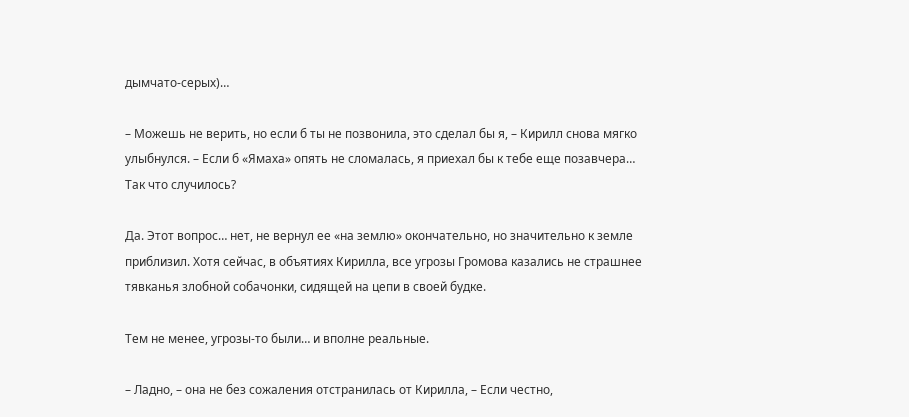дымчато-серых)…

– Можешь не верить, но если б ты не позвонила, это сделал бы я, – Кирилл снова мягко улыбнулся. – Если б «Ямаха» опять не сломалась, я приехал бы к тебе еще позавчера… Так что случилось?

Да. Этот вопрос… нет, не вернул ее «на землю» окончательно, но значительно к земле приблизил. Хотя сейчас, в объятиях Кирилла, все угрозы Громова казались не страшнее тявканья злобной собачонки, сидящей на цепи в своей будке.

Тем не менее, угрозы-то были… и вполне реальные.

– Ладно, – она не без сожаления отстранилась от Кирилла, – Если честно,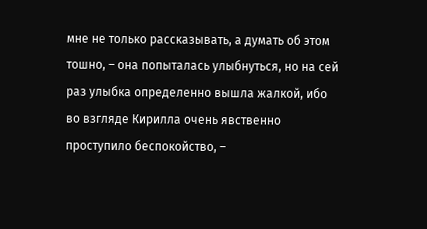мне не только рассказывать, а думать об этом тошно, – она попыталась улыбнуться, но на сей раз улыбка определенно вышла жалкой, ибо во взгляде Кирилла очень явственно проступило беспокойство, –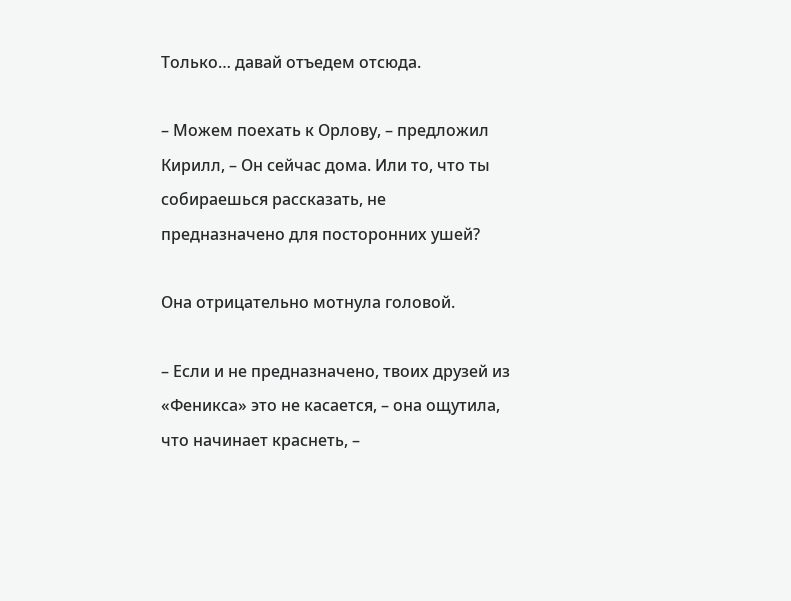Только… давай отъедем отсюда.

– Можем поехать к Орлову, – предложил Кирилл, – Он сейчас дома. Или то, что ты собираешься рассказать, не предназначено для посторонних ушей?

Она отрицательно мотнула головой.

– Если и не предназначено, твоих друзей из «Феникса» это не касается, – она ощутила, что начинает краснеть, –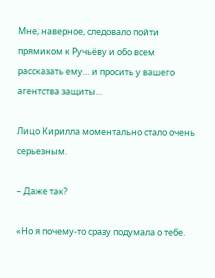Мне, наверное, следовало пойти прямиком к Ручьёву и обо всем рассказать ему… и просить у вашего агентства защиты…

Лицо Кирилла моментально стало очень серьезным.

– Даже так?

«Но я почему-то сразу подумала о тебе.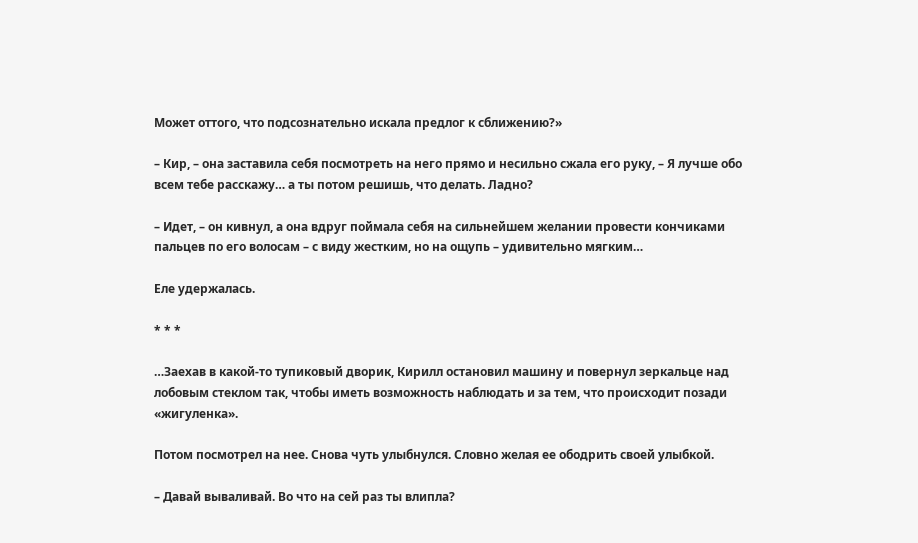Может оттого, что подсознательно искала предлог к сближению?»

– Кир, – она заставила себя посмотреть на него прямо и несильно сжала его руку, – Я лучше обо всем тебе расскажу… а ты потом решишь, что делать. Ладно?

– Идет, – он кивнул, а она вдруг поймала себя на сильнейшем желании провести кончиками пальцев по его волосам – с виду жестким, но на ощупь – удивительно мягким…

Еле удержалась.

* * *

…Заехав в какой-то тупиковый дворик, Кирилл остановил машину и повернул зеркальце над лобовым стеклом так, чтобы иметь возможность наблюдать и за тем, что происходит позади «жигуленка».

Потом посмотрел на нее. Снова чуть улыбнулся. Словно желая ее ободрить своей улыбкой.

– Давай вываливай. Во что на сей раз ты влипла?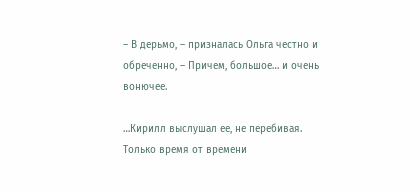– В дерьмо, – призналась Ольга честно и обреченно, – Причем, большое… и очень вонючее.

…Кирилл выслушал ее, не перебивая. Только время от времени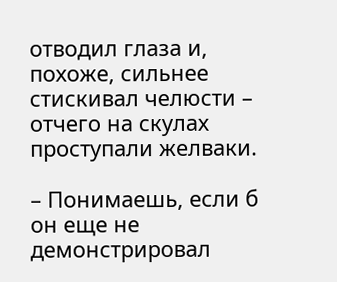отводил глаза и, похоже, сильнее стискивал челюсти – отчего на скулах проступали желваки.

– Понимаешь, если б он еще не демонстрировал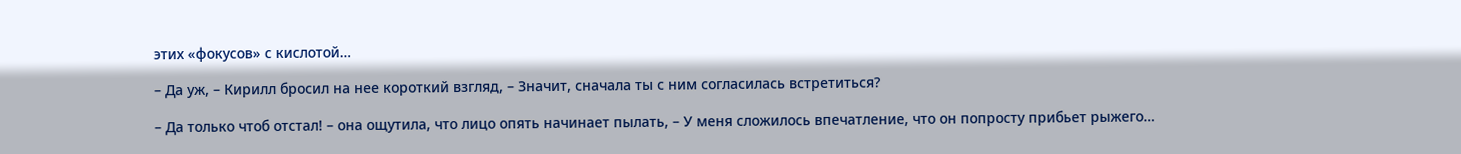этих «фокусов» с кислотой…

– Да уж, – Кирилл бросил на нее короткий взгляд, – Значит, сначала ты с ним согласилась встретиться?

– Да только чтоб отстал! – она ощутила, что лицо опять начинает пылать, – У меня сложилось впечатление, что он попросту прибьет рыжего…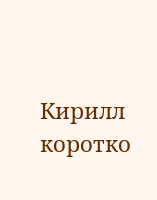Кирилл коротко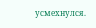усмехнулся.